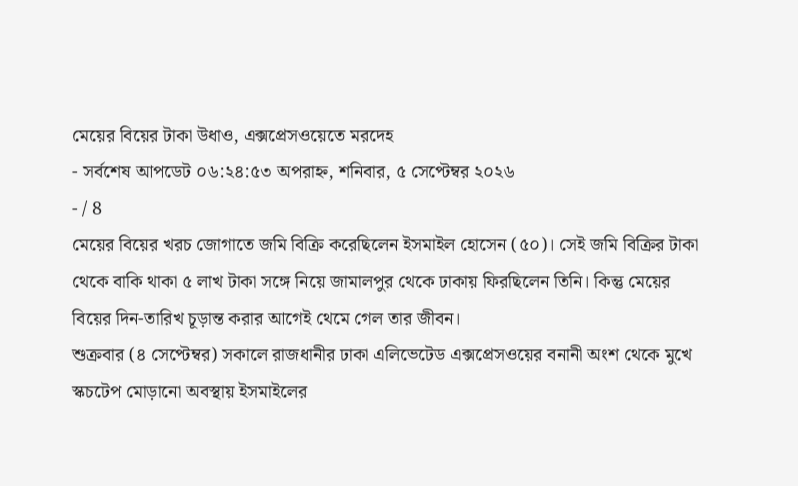মেয়ের বিয়ের টাকা উধাও, এক্সপ্রেসওয়েতে মরদেহ
- সর্বশেষ আপডেট ০৬:২৪:৫৩ অপরাহ্ন, শনিবার, ৫ সেপ্টেম্বর ২০২৬
- / 8
মেয়ের বিয়ের খরচ জোগাতে জমি বিক্রি করেছিলেন ইসমাইল হোসেন (৫০)। সেই জমি বিক্রির টাকা থেকে বাকি থাকা ৫ লাখ টাকা সঙ্গে নিয়ে জামালপুর থেকে ঢাকায় ফিরছিলেন তিনি। কিন্তু মেয়ের বিয়ের দিন-তারিখ চূড়ান্ত করার আগেই থেমে গেল তার জীবন।
শুক্রবার (৪ সেপ্টেম্বর) সকালে রাজধানীর ঢাকা এলিভেটেড এক্সপ্রেসওয়ের বনানী অংশ থেকে মুখে স্কচটেপ মোড়ানো অবস্থায় ইসমাইলের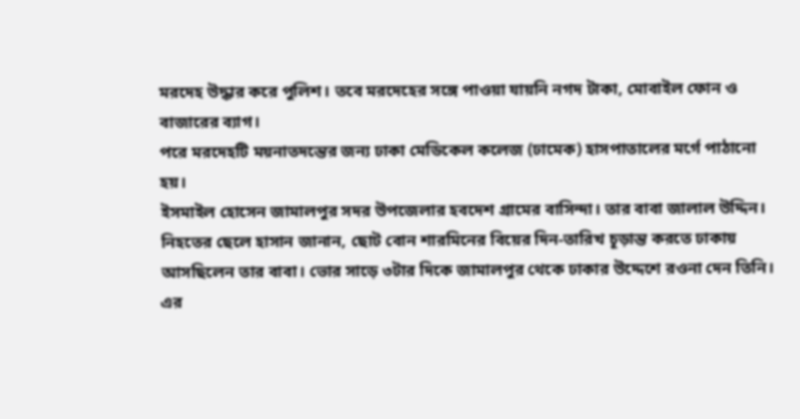মরদেহ উদ্ধার করে পুলিশ। তবে মরদেহের সঙ্গে পাওয়া যায়নি নগদ টাকা, মোবাইল ফোন ও বাজারের ব্যাগ।
পরে মরদেহটি ময়নাতদন্তের জন্য ঢাকা মেডিকেল কলেজ (ঢামেক) হাসপাতালের মর্গে পাঠানো হয়।
ইসমাইল হোসেন জামালপুর সদর উপজেলার হবদেশ গ্রামের বাসিন্দা। তার বাবা জালাল উদ্দিন।
নিহতের ছেলে হাসান জানান, ছোট বোন শারমিনের বিয়ের দিন-তারিখ চূড়ান্ত করতে ঢাকায় আসছিলেন তার বাবা। ভোর সাড়ে ৩টার দিকে জামালপুর থেকে ঢাকার উদ্দেশে রওনা দেন তিনি। এর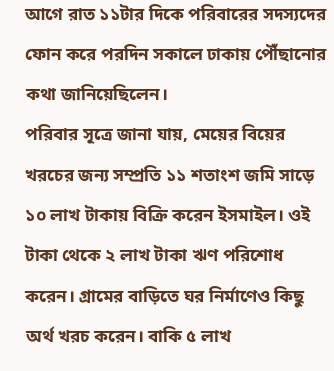আগে রাত ১১টার দিকে পরিবারের সদস্যদের ফোন করে পরদিন সকালে ঢাকায় পৌঁছানোর কথা জানিয়েছিলেন।
পরিবার সূত্রে জানা যায়, মেয়ের বিয়ের খরচের জন্য সম্প্রতি ১১ শতাংশ জমি সাড়ে ১০ লাখ টাকায় বিক্রি করেন ইসমাইল। ওই টাকা থেকে ২ লাখ টাকা ঋণ পরিশোধ করেন। গ্রামের বাড়িতে ঘর নির্মাণেও কিছু অর্থ খরচ করেন। বাকি ৫ লাখ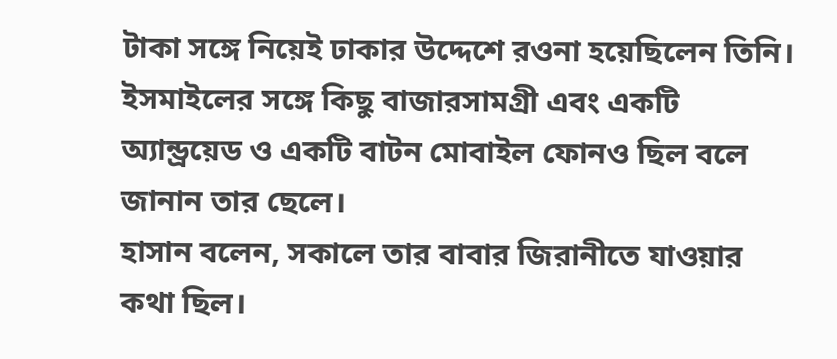টাকা সঙ্গে নিয়েই ঢাকার উদ্দেশে রওনা হয়েছিলেন তিনি।
ইসমাইলের সঙ্গে কিছু বাজারসামগ্রী এবং একটি অ্যান্ড্রয়েড ও একটি বাটন মোবাইল ফোনও ছিল বলে জানান তার ছেলে।
হাসান বলেন, সকালে তার বাবার জিরানীতে যাওয়ার কথা ছিল।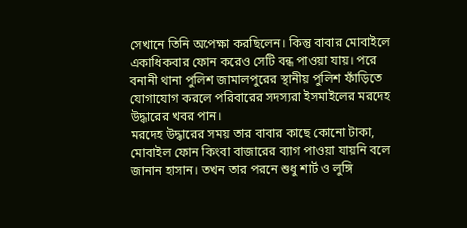সেখানে তিনি অপেক্ষা করছিলেন। কিন্তু বাবার মোবাইলে একাধিকবার ফোন করেও সেটি বন্ধ পাওয়া যায়। পরে বনানী থানা পুলিশ জামালপুরের স্থানীয় পুলিশ ফাঁড়িতে যোগাযোগ করলে পরিবারের সদস্যরা ইসমাইলের মরদেহ উদ্ধারের খবর পান।
মরদেহ উদ্ধারের সময় তার বাবার কাছে কোনো টাকা, মোবাইল ফোন কিংবা বাজারের ব্যাগ পাওয়া যায়নি বলে জানান হাসান। তখন তার পরনে শুধু শার্ট ও লুঙ্গি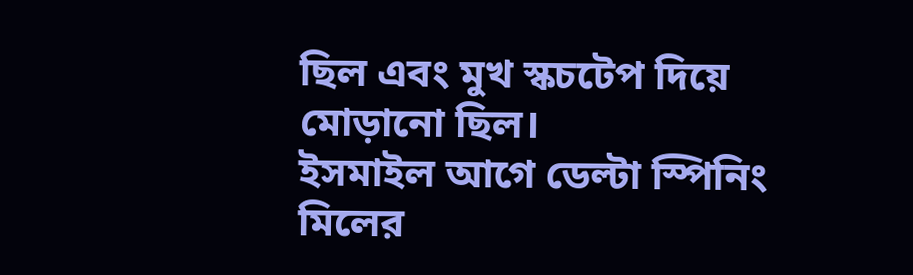ছিল এবং মুখ স্কচটেপ দিয়ে মোড়ানো ছিল।
ইসমাইল আগে ডেল্টা স্পিনিং মিলের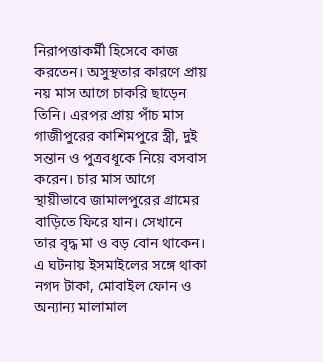নিরাপত্তাকর্মী হিসেবে কাজ করতেন। অসুস্থতার কারণে প্রায় নয় মাস আগে চাকরি ছাড়েন তিনি। এরপর প্রায় পাঁচ মাস গাজীপুরের কাশিমপুরে স্ত্রী, দুই সন্তান ও পুত্রবধূকে নিয়ে বসবাস করেন। চার মাস আগে স্থায়ীভাবে জামালপুরের গ্রামের বাড়িতে ফিরে যান। সেখানে তার বৃদ্ধ মা ও বড় বোন থাকেন।
এ ঘটনায় ইসমাইলের সঙ্গে থাকা নগদ টাকা, মোবাইল ফোন ও অন্যান্য মালামাল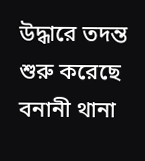উদ্ধারে তদন্ত শুরু করেছে বনানী থানা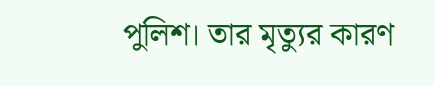পুলিশ। তার মৃত্যুর কারণ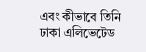এবং কীভাবে তিনি ঢাকা এলিভেটেড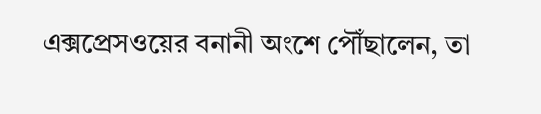এক্সপ্রেসওয়ের বনানী অংশে পৌঁছালেন, তা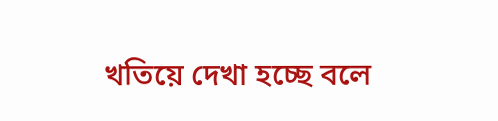খতিয়ে দেখা হচ্ছে বলে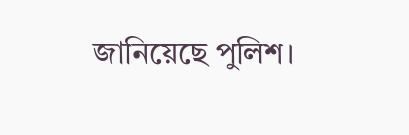জানিয়েছে পুলিশ।